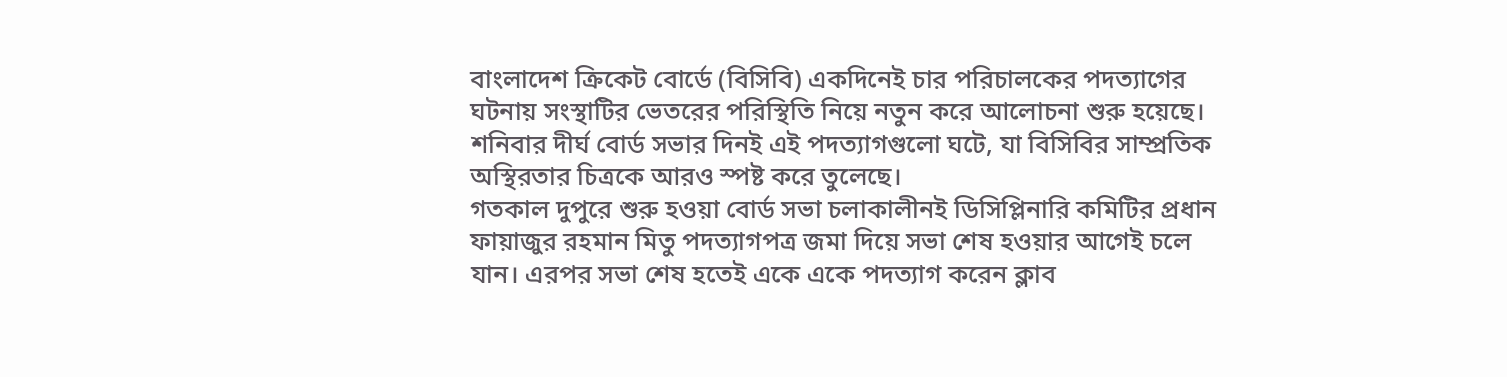বাংলাদেশ ক্রিকেট বোর্ডে (বিসিবি) একদিনেই চার পরিচালকের পদত্যাগের ঘটনায় সংস্থাটির ভেতরের পরিস্থিতি নিয়ে নতুন করে আলোচনা শুরু হয়েছে। শনিবার দীর্ঘ বোর্ড সভার দিনই এই পদত্যাগগুলো ঘটে, যা বিসিবির সাম্প্রতিক অস্থিরতার চিত্রকে আরও স্পষ্ট করে তুলেছে।
গতকাল দুপুরে শুরু হওয়া বোর্ড সভা চলাকালীনই ডিসিপ্লিনারি কমিটির প্রধান ফায়াজুর রহমান মিতু পদত্যাগপত্র জমা দিয়ে সভা শেষ হওয়ার আগেই চলে যান। এরপর সভা শেষ হতেই একে একে পদত্যাগ করেন ক্লাব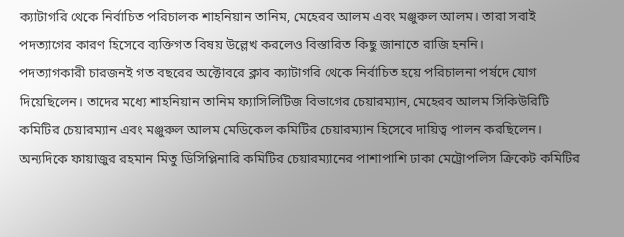ক্যাটাগরি থেকে নির্বাচিত পরিচালক শাহনিয়ান তানিম, মেহেরব আলম এবং মঞ্জুরুল আলম। তারা সবাই পদত্যাগের কারণ হিসেবে ব্যক্তিগত বিষয় উল্লেখ করলেও বিস্তারিত কিছু জানাতে রাজি হননি।
পদত্যাগকারী চারজনই গত বছরের অক্টোবরে ক্লাব ক্যাটাগরি থেকে নির্বাচিত হয়ে পরিচালনা পর্ষদে যোগ দিয়েছিলেন। তাদের মধ্যে শাহনিয়ান তানিম ফ্যাসিলিটিজ বিভাগের চেয়ারম্যান, মেহেরব আলম সিকিউরিটি কমিটির চেয়ারম্যান এবং মঞ্জুরুল আলম মেডিকেল কমিটির চেয়ারম্যান হিসেবে দায়িত্ব পালন করছিলেন। অন্যদিকে ফায়াজুর রহমান মিতু ডিসিপ্লিনারি কমিটির চেয়ারম্যানের পাশাপাশি ঢাকা মেট্রোপলিস ক্রিকেট কমিটির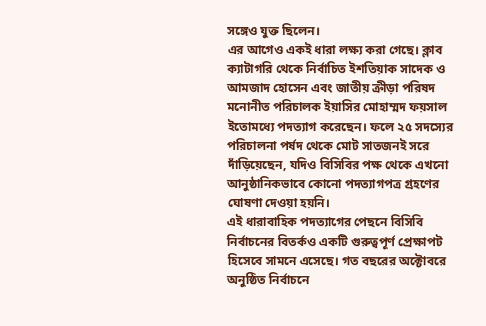সঙ্গেও যুক্ত ছিলেন।
এর আগেও একই ধারা লক্ষ্য করা গেছে। ক্লাব ক্যাটাগরি থেকে নির্বাচিত ইশতিয়াক সাদেক ও আমজাদ হোসেন এবং জাতীয় ক্রীড়া পরিষদ মনোনীত পরিচালক ইয়াসির মোহাম্মদ ফয়সাল ইতোমধ্যে পদত্যাগ করেছেন। ফলে ২৫ সদস্যের পরিচালনা পর্ষদ থেকে মোট সাতজনই সরে দাঁড়িয়েছেন, যদিও বিসিবির পক্ষ থেকে এখনো আনুষ্ঠানিকভাবে কোনো পদত্যাগপত্র গ্রহণের ঘোষণা দেওয়া হয়নি।
এই ধারাবাহিক পদত্যাগের পেছনে বিসিবি নির্বাচনের বিতর্কও একটি গুরুত্বপূর্ণ প্রেক্ষাপট হিসেবে সামনে এসেছে। গত বছরের অক্টোবরে অনুষ্ঠিত নির্বাচনে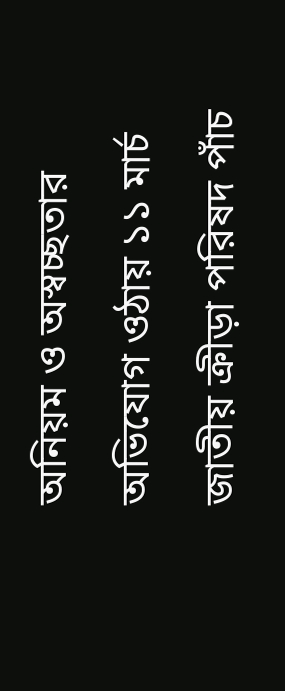অনিয়ম ও অস্বচ্ছতার অভিযোগ ওঠায় ১১ মার্চ জাতীয় ক্রীড়া পরিষদ পাঁচ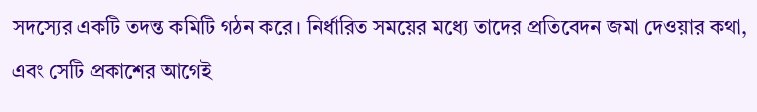সদস্যের একটি তদন্ত কমিটি গঠন করে। নির্ধারিত সময়ের মধ্যে তাদের প্রতিবেদন জমা দেওয়ার কথা, এবং সেটি প্রকাশের আগেই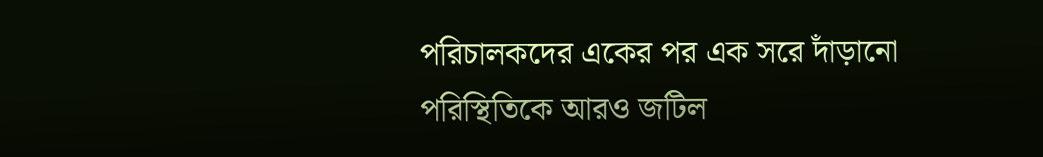পরিচালকদের একের পর এক সরে দাঁড়ানো পরিস্থিতিকে আরও জটিল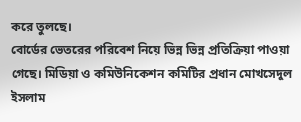করে তুলছে।
বোর্ডের ভেতরের পরিবেশ নিয়ে ভিন্ন ভিন্ন প্রতিক্রিয়া পাওয়া গেছে। মিডিয়া ও কমিউনিকেশন কমিটির প্রধান মোখসেদুল ইসলাম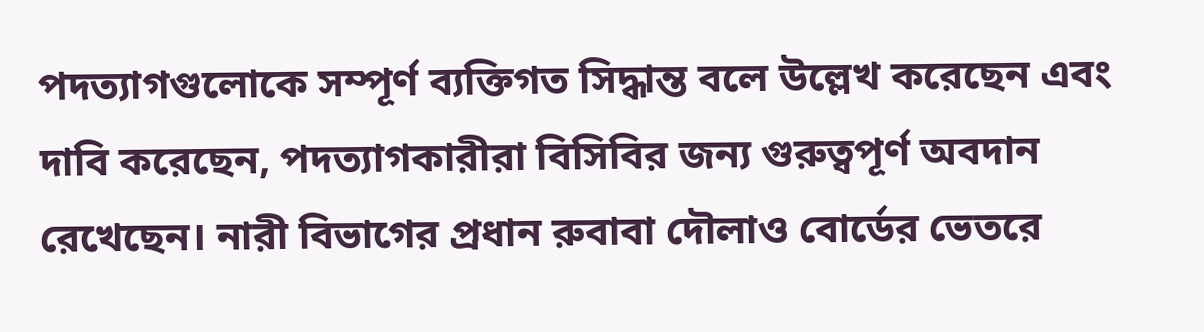পদত্যাগগুলোকে সম্পূর্ণ ব্যক্তিগত সিদ্ধান্ত বলে উল্লেখ করেছেন এবং দাবি করেছেন, পদত্যাগকারীরা বিসিবির জন্য গুরুত্বপূর্ণ অবদান রেখেছেন। নারী বিভাগের প্রধান রুবাবা দৌলাও বোর্ডের ভেতরে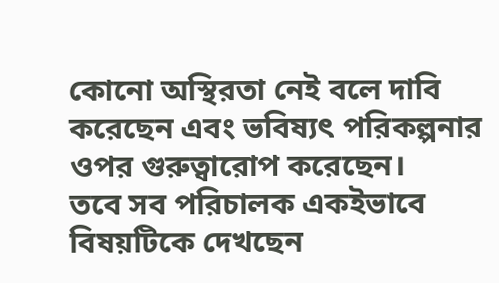কোনো অস্থিরতা নেই বলে দাবি করেছেন এবং ভবিষ্যৎ পরিকল্পনার ওপর গুরুত্বারোপ করেছেন।
তবে সব পরিচালক একইভাবে বিষয়টিকে দেখছেন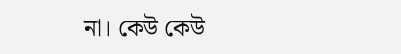না। কেউ কেউ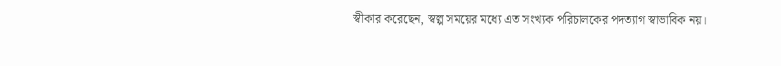স্বীকার করেছেন, স্বল্প সময়ের মধ্যে এত সংখ্যক পরিচালকের পদত্যাগ স্বাভাবিক নয়।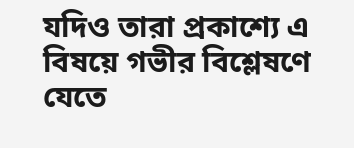যদিও তারা প্রকাশ্যে এ বিষয়ে গভীর বিশ্লেষণে যেতে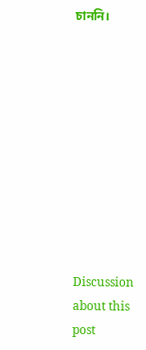চাননি।










Discussion about this post